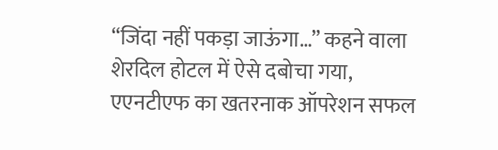“जिंदा नहीं पकड़ा जाऊंगा…” कहने वाला शेरदिल होटल में ऐसे दबोचा गया, एएनटीएफ का खतरनाक ऑपरेशन सफल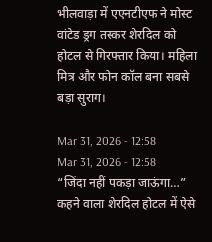भीलवाड़ा में एएनटीएफ ने मोस्ट वांटेड ड्रग तस्कर शेरदिल को होटल से गिरफ्तार किया। महिला मित्र और फोन कॉल बना सबसे बड़ा सुराग।

Mar 31, 2026 - 12:58
Mar 31, 2026 - 12:58
“जिंदा नहीं पकड़ा जाऊंगा…” कहने वाला शेरदिल होटल में ऐसे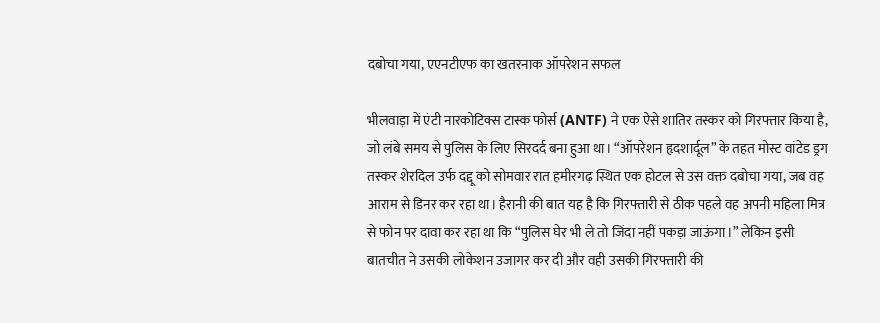दबोचा गया, एएनटीएफ का खतरनाक ऑपरेशन सफल

भीलवाड़ा में एंटी नारकोटिक्स टास्क फोर्स (ANTF) ने एक ऐसे शातिर तस्कर को गिरफ्तार किया है, जो लंबे समय से पुलिस के लिए सिरदर्द बना हुआ था। “ऑपरेशन हृदशार्दूल” के तहत मोस्ट वांटेड ड्रग तस्कर शेरदिल उर्फ दद्दू को सोमवार रात हमीरगढ़ स्थित एक होटल से उस वक्त दबोचा गया, जब वह आराम से डिनर कर रहा था। हैरानी की बात यह है कि गिरफ्तारी से ठीक पहले वह अपनी महिला मित्र से फोन पर दावा कर रहा था कि “पुलिस घेर भी ले तो जिंदा नहीं पकड़ा जाऊंगा।” लेकिन इसी बातचीत ने उसकी लोकेशन उजागर कर दी और वही उसकी गिरफ्तारी की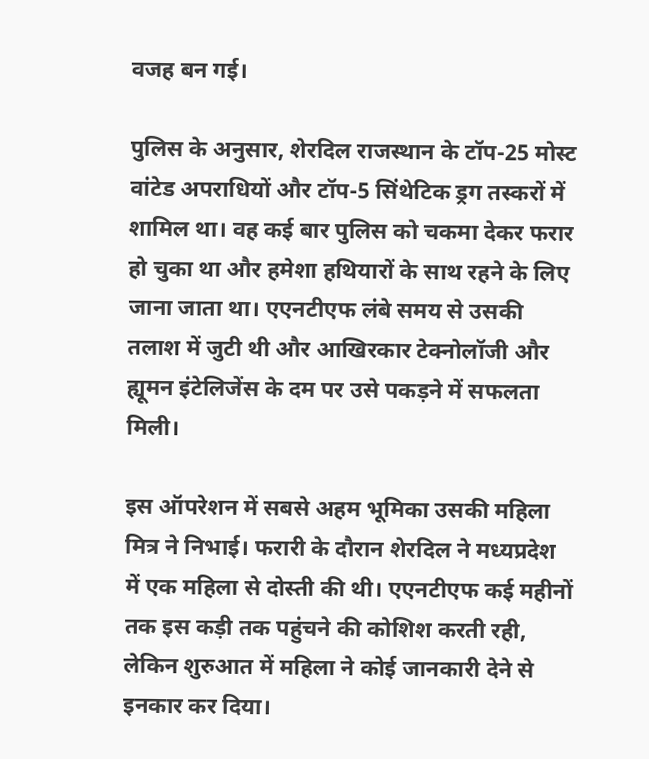वजह बन गई।

पुलिस के अनुसार, शेरदिल राजस्थान के टॉप-25 मोस्ट वांटेड अपराधियों और टॉप-5 सिंथेटिक ड्रग तस्करों में शामिल था। वह कई बार पुलिस को चकमा देकर फरार हो चुका था और हमेशा हथियारों के साथ रहने के लिए जाना जाता था। एएनटीएफ लंबे समय से उसकी तलाश में जुटी थी और आखिरकार टेक्नोलॉजी और ह्यूमन इंटेलिजेंस के दम पर उसे पकड़ने में सफलता मिली।

इस ऑपरेशन में सबसे अहम भूमिका उसकी महिला मित्र ने निभाई। फरारी के दौरान शेरदिल ने मध्यप्रदेश में एक महिला से दोस्ती की थी। एएनटीएफ कई महीनों तक इस कड़ी तक पहुंचने की कोशिश करती रही, लेकिन शुरुआत में महिला ने कोई जानकारी देने से इनकार कर दिया।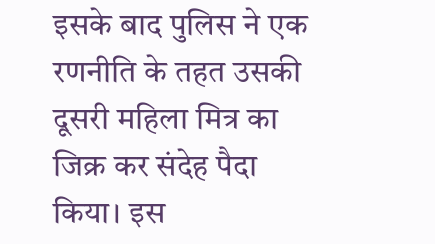इसके बाद पुलिस ने एक रणनीति के तहत उसकी दूसरी महिला मित्र का जिक्र कर संदेह पैदा किया। इस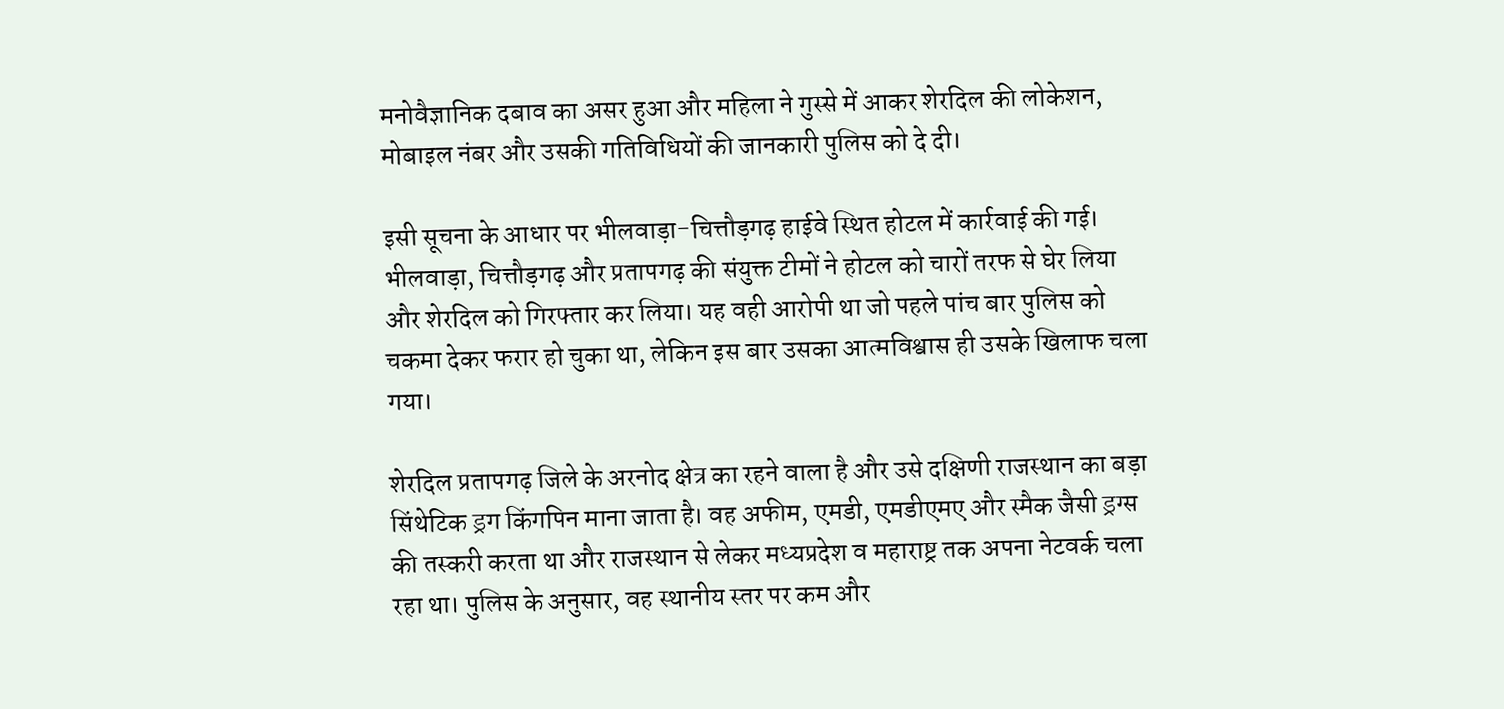मनोवैज्ञानिक दबाव का असर हुआ और महिला ने गुस्से में आकर शेरदिल की लोकेशन, मोबाइल नंबर और उसकी गतिविधियों की जानकारी पुलिस को दे दी।

इसी सूचना के आधार पर भीलवाड़ा-चित्तौड़गढ़ हाईवे स्थित होटल में कार्रवाई की गई। भीलवाड़ा, चित्तौड़गढ़ और प्रतापगढ़ की संयुक्त टीमों ने होटल को चारों तरफ से घेर लिया और शेरदिल को गिरफ्तार कर लिया। यह वही आरोपी था जो पहले पांच बार पुलिस को चकमा देकर फरार हो चुका था, लेकिन इस बार उसका आत्मविश्वास ही उसके खिलाफ चला गया।

शेरदिल प्रतापगढ़ जिले के अरनोद क्षेत्र का रहने वाला है और उसे दक्षिणी राजस्थान का बड़ा सिंथेटिक ड्रग किंगपिन माना जाता है। वह अफीम, एमडी, एमडीएमए और स्मैक जैसी ड्रग्स की तस्करी करता था और राजस्थान से लेकर मध्यप्रदेश व महाराष्ट्र तक अपना नेटवर्क चला रहा था। पुलिस के अनुसार, वह स्थानीय स्तर पर कम और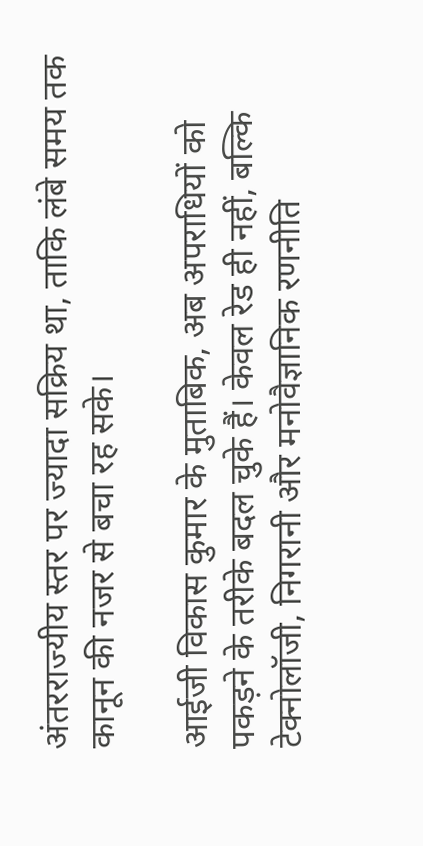अंतरराज्यीय स्तर पर ज्यादा सक्रिय था, ताकि लंबे समय तक कानून की नजर से बचा रह सके।

आईजी विकास कुमार के मुताबिक, अब अपराधियों को पकड़ने के तरीके बदल चुके हैं। केवल रेड ही नहीं, बल्कि टेक्नोलॉजी, निगरानी और मनोवैज्ञानिक रणनीति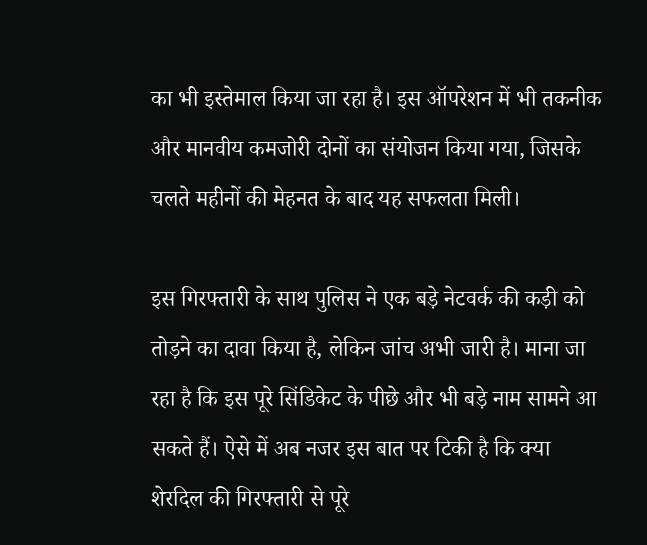का भी इस्तेमाल किया जा रहा है। इस ऑपरेशन में भी तकनीक और मानवीय कमजोरी दोनों का संयोजन किया गया, जिसके चलते महीनों की मेहनत के बाद यह सफलता मिली।

इस गिरफ्तारी के साथ पुलिस ने एक बड़े नेटवर्क की कड़ी को तोड़ने का दावा किया है, लेकिन जांच अभी जारी है। माना जा रहा है कि इस पूरे सिंडिकेट के पीछे और भी बड़े नाम सामने आ सकते हैं। ऐसे में अब नजर इस बात पर टिकी है कि क्या शेरदिल की गिरफ्तारी से पूरे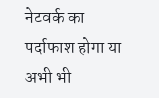नेटवर्क का पर्दाफाश होगा या अभी भी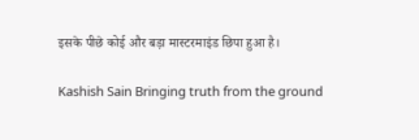इसके पीछे कोई और बड़ा मास्टरमाइंड छिपा हुआ है।

Kashish Sain Bringing truth from the ground